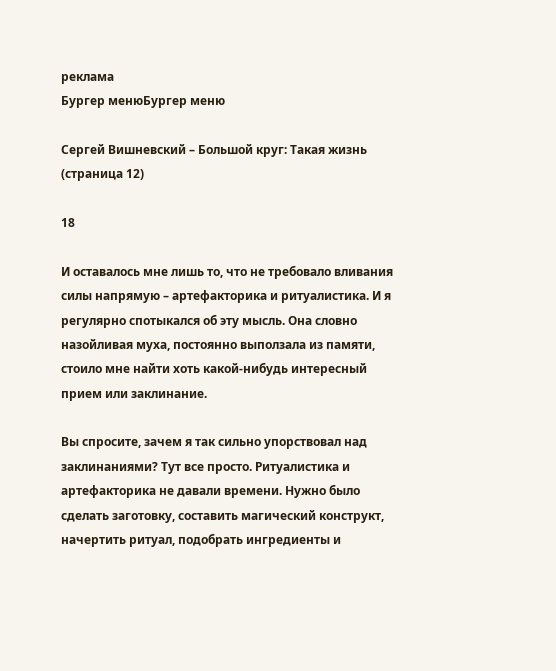реклама
Бургер менюБургер меню

Сергей Вишневский – Большой круг: Такая жизнь (страница 12)

18

И оставалось мне лишь то, что не требовало вливания силы напрямую – артефакторика и ритуалистика. И я регулярно спотыкался об эту мысль. Она словно назойливая муха, постоянно выползала из памяти, стоило мне найти хоть какой-нибудь интересный прием или заклинание.

Вы спросите, зачем я так сильно упорствовал над заклинаниями? Тут все просто. Ритуалистика и артефакторика не давали времени. Нужно было сделать заготовку, составить магический конструкт, начертить ритуал, подобрать ингредиенты и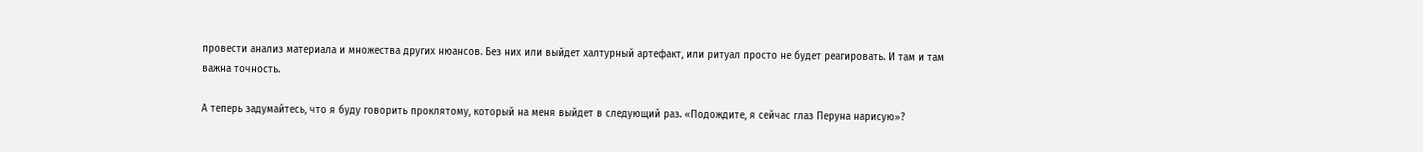провести анализ материала и множества других нюансов. Без них или выйдет халтурный артефакт, или ритуал просто не будет реагировать. И там и там важна точность.

А теперь задумайтесь, что я буду говорить проклятому, который на меня выйдет в следующий раз. «Подождите, я сейчас глаз Перуна нарисую»?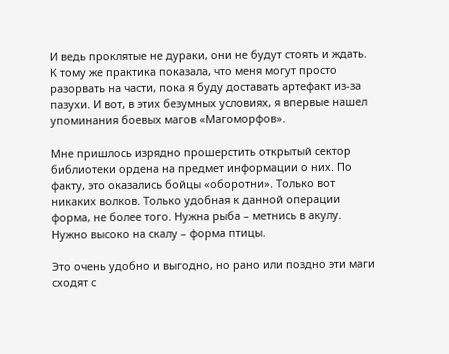И ведь проклятые не дураки, они не будут стоять и ждать. К тому же практика показала, что меня могут просто разорвать на части, пока я буду доставать артефакт из-за пазухи. И вот, в этих безумных условиях, я впервые нашел упоминания боевых магов «Магоморфов».

Мне пришлось изрядно прошерстить открытый сектор библиотеки ордена на предмет информации о них. По факту, это оказались бойцы «оборотни». Только вот никаких волков. Только удобная к данной операции форма, не более того. Нужна рыба – метнись в акулу. Нужно высоко на скалу – форма птицы.

Это очень удобно и выгодно, но рано или поздно эти маги сходят с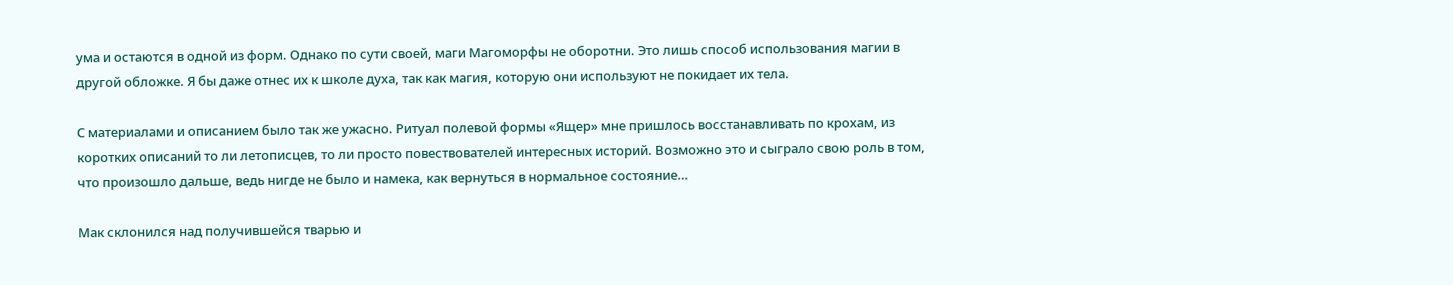ума и остаются в одной из форм. Однако по сути своей, маги Магоморфы не оборотни. Это лишь способ использования магии в другой обложке. Я бы даже отнес их к школе духа, так как магия, которую они используют не покидает их тела.

С материалами и описанием было так же ужасно. Ритуал полевой формы «Ящер» мне пришлось восстанавливать по крохам, из коротких описаний то ли летописцев, то ли просто повествователей интересных историй. Возможно это и сыграло свою роль в том, что произошло дальше, ведь нигде не было и намека, как вернуться в нормальное состояние…

Мак склонился над получившейся тварью и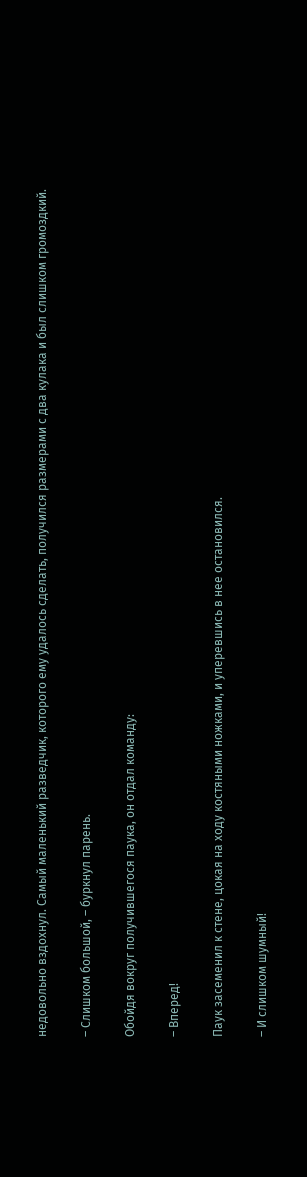недовольно вздохнул. Самый маленький разведчик, которого ему удалось сделать, получился размерами с два кулака и был слишком громоздкий.

– Слишком большой, – буркнул парень.

Обойдя вокруг получившегося паука, он отдал команду:

– Вперед!

Паук засеменил к стене, цокая на ходу костяными ножками, и уперевшись в нее остановился.

– И слишком шумный!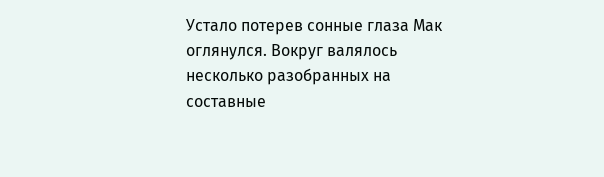Устало потерев сонные глаза Мак оглянулся. Вокруг валялось несколько разобранных на составные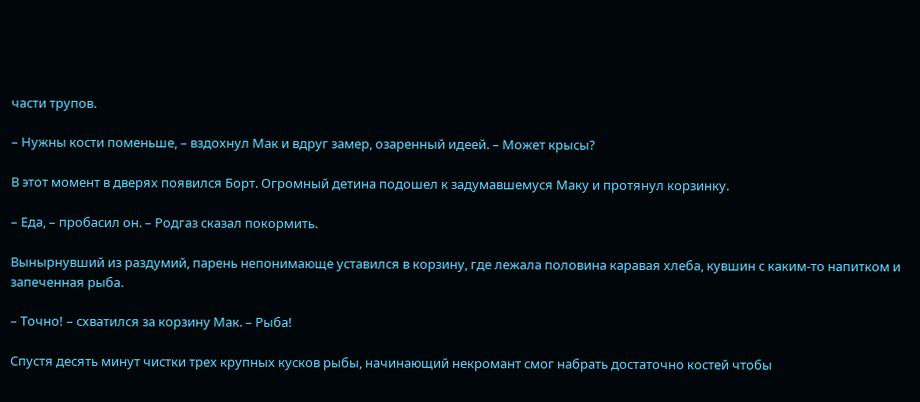части трупов.

– Нужны кости поменьше, – вздохнул Мак и вдруг замер, озаренный идеей. – Может крысы?

В этот момент в дверях появился Борт. Огромный детина подошел к задумавшемуся Маку и протянул корзинку.

– Еда, – пробасил он. – Родгаз сказал покормить.

Вынырнувший из раздумий, парень непонимающе уставился в корзину, где лежала половина каравая хлеба, кувшин с каким-то напитком и запеченная рыба.

– Точно! – схватился за корзину Мак. – Рыба!

Спустя десять минут чистки трех крупных кусков рыбы, начинающий некромант смог набрать достаточно костей чтобы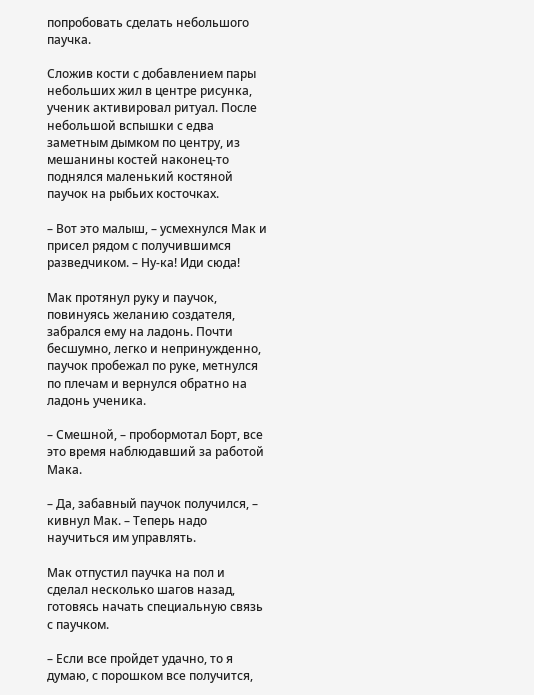попробовать сделать небольшого паучка.

Сложив кости с добавлением пары небольших жил в центре рисунка, ученик активировал ритуал. После небольшой вспышки с едва заметным дымком по центру, из мешанины костей наконец-то поднялся маленький костяной паучок на рыбьих косточках.

– Вот это малыш, – усмехнулся Мак и присел рядом с получившимся разведчиком. – Ну-ка! Иди сюда!

Мак протянул руку и паучок, повинуясь желанию создателя, забрался ему на ладонь. Почти бесшумно, легко и непринужденно, паучок пробежал по руке, метнулся по плечам и вернулся обратно на ладонь ученика.

– Смешной, – пробормотал Борт, все это время наблюдавший за работой Мака.

– Да, забавный паучок получился, – кивнул Мак. – Теперь надо научиться им управлять.

Мак отпустил паучка на пол и сделал несколько шагов назад, готовясь начать специальную связь с паучком.

– Если все пройдет удачно, то я думаю, с порошком все получится,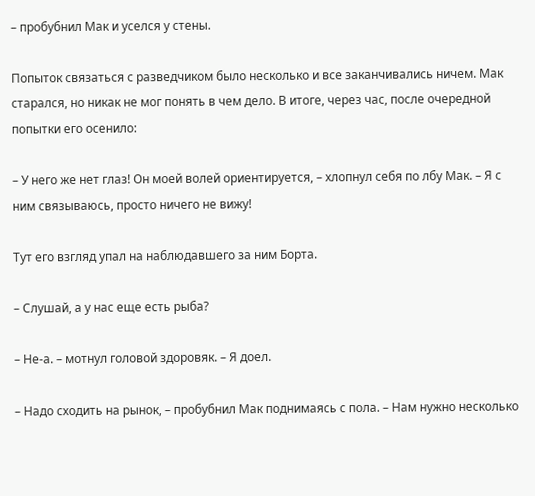– пробубнил Мак и уселся у стены.

Попыток связаться с разведчиком было несколько и все заканчивались ничем. Мак старался, но никак не мог понять в чем дело. В итоге, через час, после очередной попытки его осенило:

– У него же нет глаз! Он моей волей ориентируется, – хлопнул себя по лбу Мак. – Я с ним связываюсь, просто ничего не вижу!

Тут его взгляд упал на наблюдавшего за ним Борта.

– Слушай, а у нас еще есть рыба?

– Не-а. – мотнул головой здоровяк. – Я доел.

– Надо сходить на рынок, – пробубнил Мак поднимаясь с пола. – Нам нужно несколько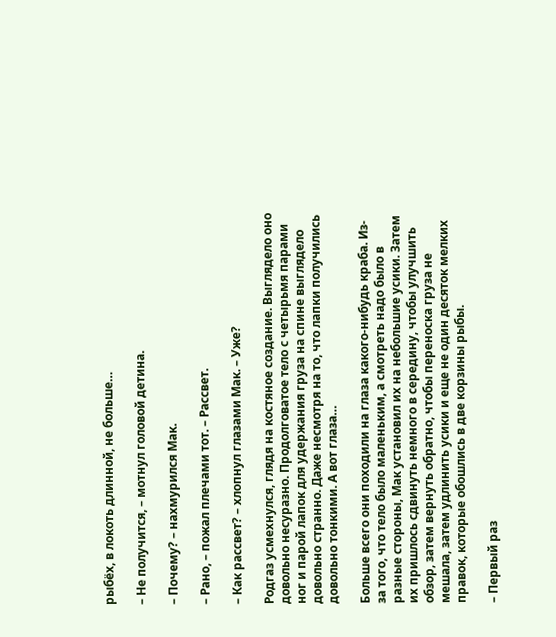рыбёх, в локоть длинной, не больше…

– Не получится, – мотнул головой детина.

– Почему? – нахмурился Мак.

– Рано, – пожал плечами тот. – Рассвет.

– Как рассвет? – хлопнул глазами Мак. – Уже?

Родгаз усмехнулся, глядя на костяное создание. Выглядело оно довольно несуразно. Продолговатое тело с четырьмя парами ног и парой лапок для удержания груза на спине выглядело довольно странно. Даже несмотря на то, что лапки получились довольно тонкими. А вот глаза…

Больше всего они походили на глаза какого-нибудь краба. Из-за того, что тело было маленьким, а смотреть надо было в разные стороны, Мак установил их на небольшие усики. Затем их пришлось сдвинуть немного в середину, чтобы улучшить обзор, затем вернуть обратно, чтобы переноска груза не мешала, затем удлинить усики и еще не один десяток мелких правок, которые обошлись в две корзины рыбы.

– Первый раз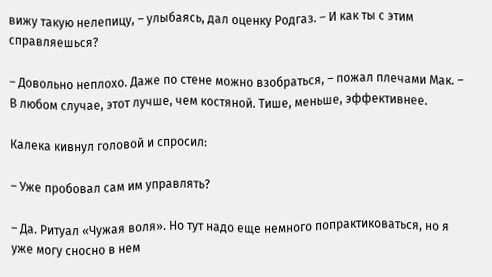вижу такую нелепицу, – улыбаясь, дал оценку Родгаз. – И как ты с этим справляешься?

– Довольно неплохо. Даже по стене можно взобраться, – пожал плечами Мак. – В любом случае, этот лучше, чем костяной. Тише, меньше, эффективнее.

Калека кивнул головой и спросил:

– Уже пробовал сам им управлять?

– Да. Ритуал «Чужая воля». Но тут надо еще немного попрактиковаться, но я уже могу сносно в нем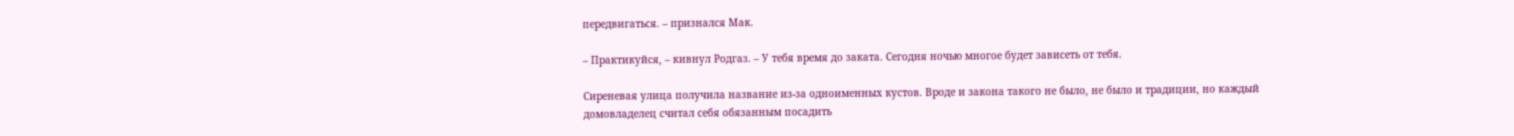передвигаться. – признался Мак.

– Практикуйся, – кивнул Родгаз. – У тебя время до заката. Сегодня ночью многое будет зависеть от тебя.

Сиреневая улица получила название из-за одноименных кустов. Вроде и закона такого не было, не было и традиции, но каждый домовладелец считал себя обязанным посадить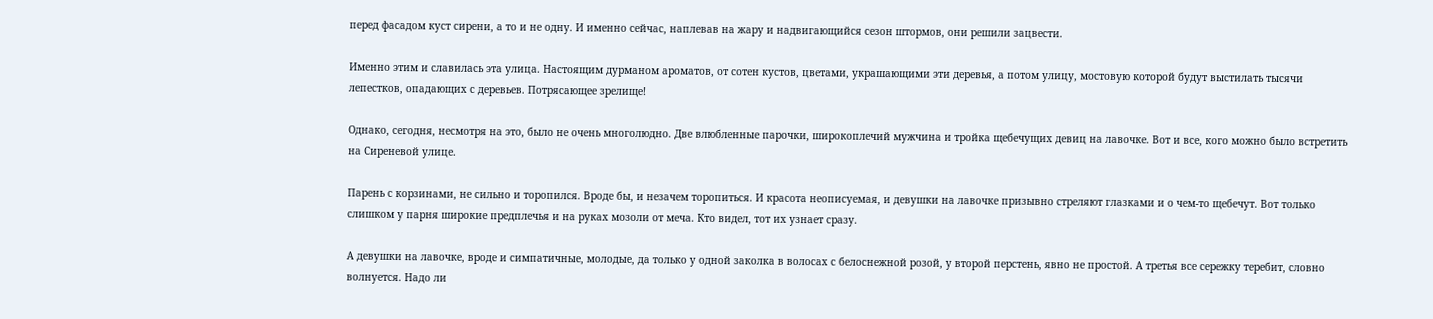перед фасадом куст сирени, а то и не одну. И именно сейчас, наплевав на жару и надвигающийся сезон штормов, они решили зацвести.

Именно этим и славилась эта улица. Настоящим дурманом ароматов, от сотен кустов, цветами, украшающими эти деревья, а потом улицу, мостовую которой будут выстилать тысячи лепестков, опадающих с деревьев. Потрясающее зрелище!

Однако, сегодня, несмотря на это, было не очень многолюдно. Две влюбленные парочки, широкоплечий мужчина и тройка щебечущих девиц на лавочке. Вот и все, кого можно было встретить на Сиреневой улице.

Парень с корзинами, не сильно и торопился. Вроде бы, и незачем торопиться. И красота неописуемая, и девушки на лавочке призывно стреляют глазками и о чем-то щебечут. Вот только слишком у парня широкие предплечья и на руках мозоли от меча. Кто видел, тот их узнает сразу.

А девушки на лавочке, вроде и симпатичные, молодые, да только у одной заколка в волосах с белоснежной розой, у второй перстень, явно не простой. А третья все сережку теребит, словно волнуется. Надо ли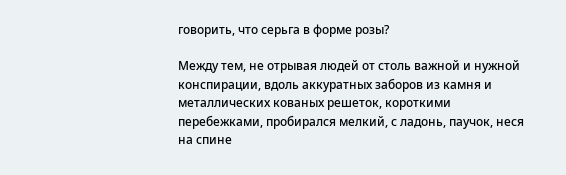говорить, что серьга в форме розы?

Между тем, не отрывая людей от столь важной и нужной конспирации, вдоль аккуратных заборов из камня и металлических кованых решеток, короткими перебежками, пробирался мелкий, с ладонь, паучок, неся на спине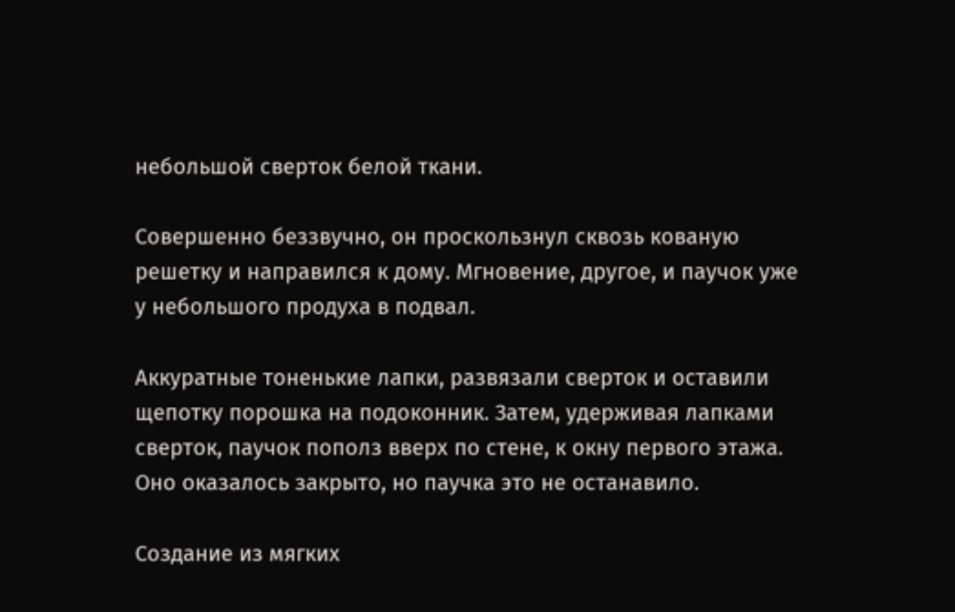небольшой сверток белой ткани.

Совершенно беззвучно, он проскользнул сквозь кованую решетку и направился к дому. Мгновение, другое, и паучок уже у небольшого продуха в подвал.

Аккуратные тоненькие лапки, развязали сверток и оставили щепотку порошка на подоконник. Затем, удерживая лапками сверток, паучок пополз вверх по стене, к окну первого этажа. Оно оказалось закрыто, но паучка это не останавило.

Создание из мягких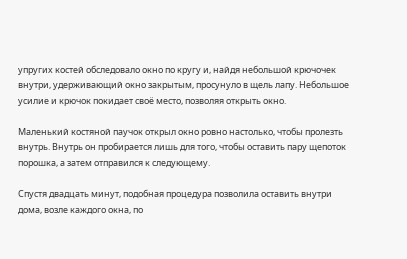упругих костей обследовало окно по кругу и, найдя небольшой крючочек внутри, удерживающий окно закрытым, просунуло в щель лапу. Небольшое усилие и крючок покидает своё место, позволяя открыть окно.

Маленький костяной паучок открыл окно ровно настолько, чтобы пролезть внутрь. Внутрь он пробирается лишь для того, чтобы оставить пару щепоток порошка, а затем отправился к следующему.

Спустя двадцать минут, подобная процедура позволила оставить внутри дома, возле каждого окна, по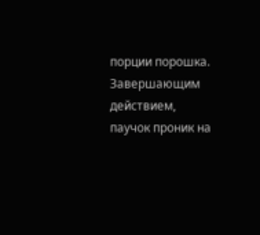порции порошка. Завершающим действием, паучок проник на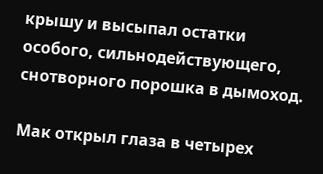крышу и высыпал остатки особого, сильнодействующего, снотворного порошка в дымоход.

Мак открыл глаза в четырех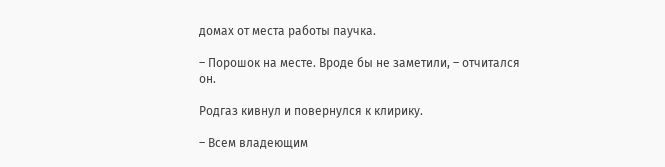домах от места работы паучка.

– Порошок на месте. Вроде бы не заметили, – отчитался он.

Родгаз кивнул и повернулся к клирику.

– Всем владеющим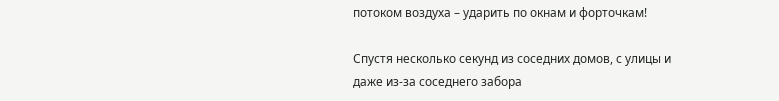потоком воздуха – ударить по окнам и форточкам!

Спустя несколько секунд из соседних домов, с улицы и даже из-за соседнего забора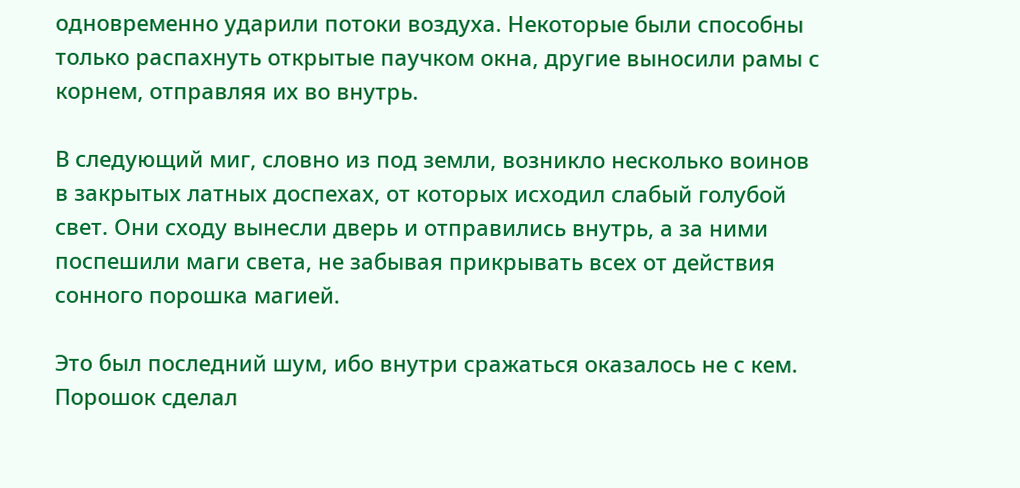одновременно ударили потоки воздуха. Некоторые были способны только распахнуть открытые паучком окна, другие выносили рамы с корнем, отправляя их во внутрь.

В следующий миг, словно из под земли, возникло несколько воинов в закрытых латных доспехах, от которых исходил слабый голубой свет. Они сходу вынесли дверь и отправились внутрь, а за ними поспешили маги света, не забывая прикрывать всех от действия сонного порошка магией.

Это был последний шум, ибо внутри сражаться оказалось не с кем. Порошок сделал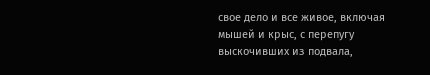свое дело и все живое, включая мышей и крыс, с перепугу выскочивших из подвала,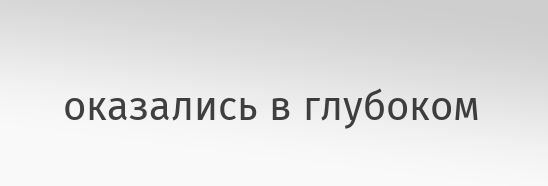оказались в глубоком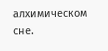алхимическом сне.